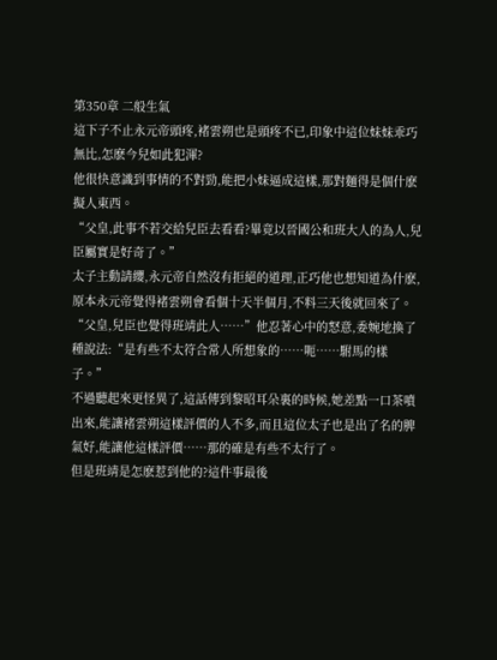第350章 二般生氣
這下子不止永元帝頭疼,褚雲朔也是頭疼不已,印象中這位妹妹乖巧無比,怎麽今兒如此犯渾?
他很快意識到事情的不對勁,能把小妹逼成這樣,那對麵得是個什麽擬人東西。
“父皇,此事不若交給兒臣去看看?畢竟以晉國公和班大人的為人,兒臣屬實是好奇了。”
太子主動請纓,永元帝自然沒有拒絕的道理,正巧他也想知道為什麽,原本永元帝覺得褚雲朔會看個十天半個月,不料三天後就回來了。
“父皇,兒臣也覺得班靖此人……”他忍著心中的怒意,委婉地換了種說法:“是有些不太符合常人所想象的……呃……駙馬的樣子。”
不過聽起來更怪異了,這話傳到黎昭耳朵裏的時候,她差點一口茶噴出來,能讓褚雲朔這樣評價的人不多,而且這位太子也是出了名的脾氣好,能讓他這樣評價……那的確是有些不太行了。
但是班靖是怎麽惹到他的?這件事最後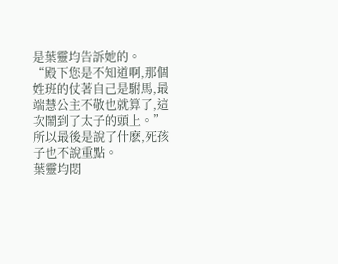是葉靈均告訴她的。
“殿下您是不知道啊,那個姓班的仗著自己是駙馬,最端慧公主不敬也就算了,這次鬧到了太子的頭上。”
所以最後是說了什麽,死孩子也不說重點。
葉靈均悶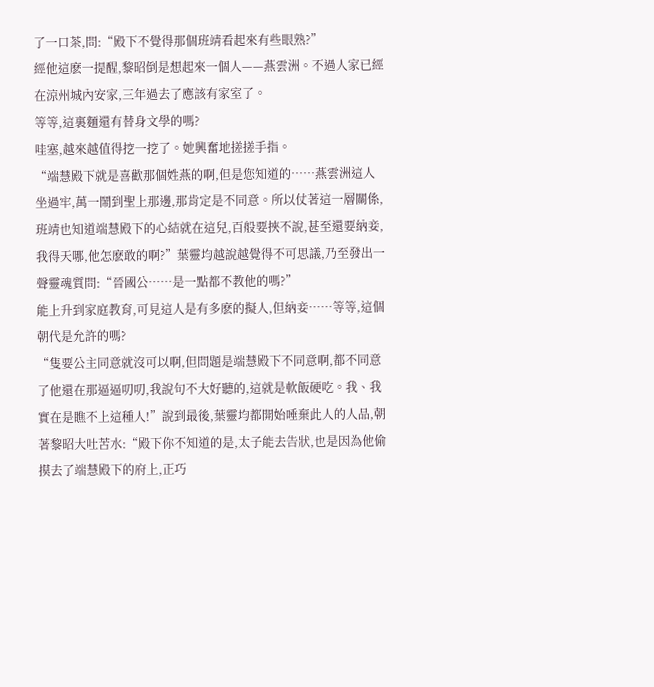了一口茶,問:“殿下不覺得那個班靖看起來有些眼熟?”
經他這麽一提醒,黎昭倒是想起來一個人——燕雲洲。不過人家已經在涼州城內安家,三年過去了應該有家室了。
等等,這裏麵還有替身文學的嗎?
哇塞,越來越值得挖一挖了。她興奮地搓搓手指。
“端慧殿下就是喜歡那個姓燕的啊,但是您知道的……燕雲洲這人坐過牢,萬一鬧到聖上那邊,那肯定是不同意。所以仗著這一層關係,班靖也知道端慧殿下的心結就在這兒,百般要挾不說,甚至還要納妾,我得天哪,他怎麽敢的啊?”葉靈均越說越覺得不可思議,乃至發出一聲靈魂質問:“晉國公……是一點都不教他的嗎?”
能上升到家庭教育,可見這人是有多麽的擬人,但納妾……等等,這個朝代是允許的嗎?
“隻要公主同意就沒可以啊,但問題是端慧殿下不同意啊,都不同意了他還在那逼逼叨叨,我說句不大好聽的,這就是軟飯硬吃。我、我實在是瞧不上這種人!”說到最後,葉靈均都開始唾棄此人的人品,朝著黎昭大吐苦水:“殿下你不知道的是,太子能去告狀,也是因為他偷摸去了端慧殿下的府上,正巧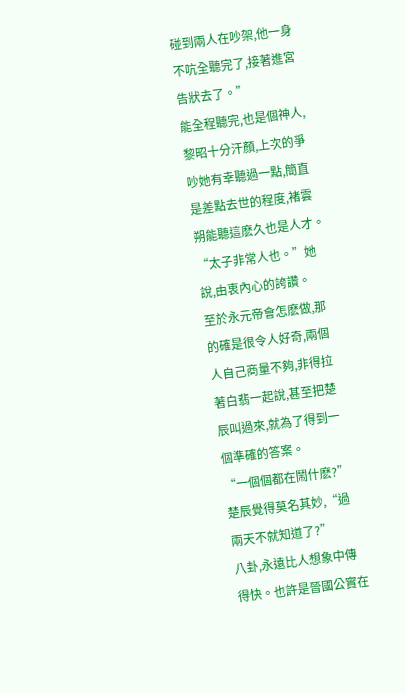碰到兩人在吵架,他一身不吭全聽完了,接著進宮告狀去了。”
能全程聽完,也是個神人,黎昭十分汗顏,上次的爭吵她有幸聽過一點,簡直是差點去世的程度,褚雲朔能聽這麽久也是人才。
“太子非常人也。”她說,由衷內心的誇讚。
至於永元帝會怎麽做,那的確是很令人好奇,兩個人自己商量不夠,非得拉著白翡一起說,甚至把楚辰叫過來,就為了得到一個準確的答案。
“一個個都在鬧什麽?”楚辰覺得莫名其妙,“過兩天不就知道了?”
八卦,永遠比人想象中傳得快。也許是晉國公實在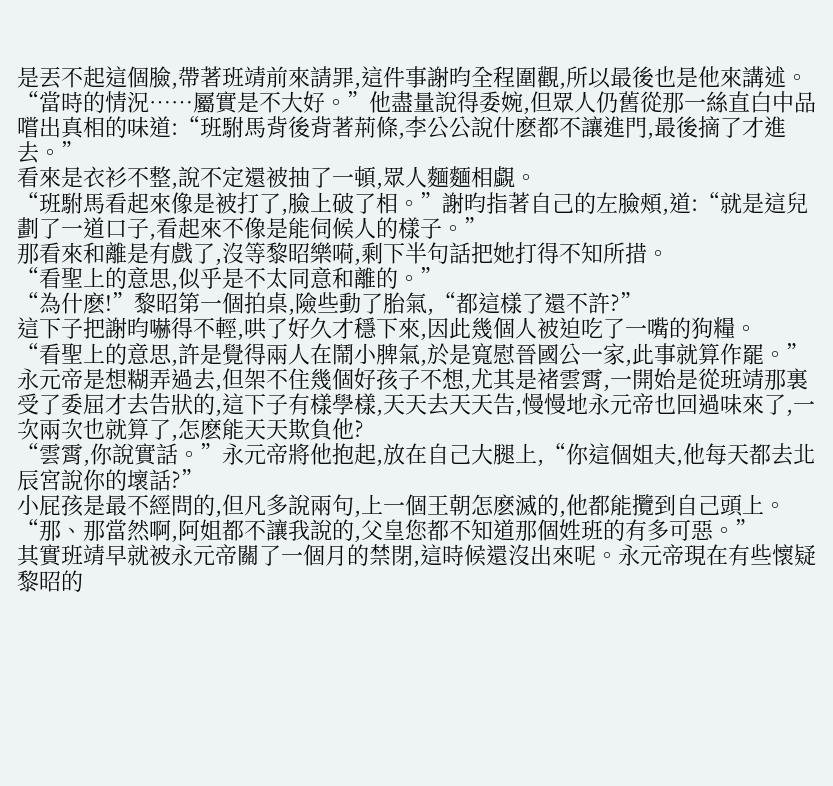是丟不起這個臉,帶著班靖前來請罪,這件事謝昀全程圍觀,所以最後也是他來講述。
“當時的情況……屬實是不大好。”他盡量說得委婉,但眾人仍舊從那一絲直白中品嚐出真相的味道:“班駙馬背後背著荊條,李公公說什麽都不讓進門,最後摘了才進去。”
看來是衣衫不整,說不定還被抽了一頓,眾人麵麵相覷。
“班駙馬看起來像是被打了,臉上破了相。”謝昀指著自己的左臉頰,道:“就是這兒劃了一道口子,看起來不像是能伺候人的樣子。”
那看來和離是有戲了,沒等黎昭樂嗬,剩下半句話把她打得不知所措。
“看聖上的意思,似乎是不太同意和離的。”
“為什麽!”黎昭第一個拍桌,險些動了胎氣,“都這樣了還不許?”
這下子把謝昀嚇得不輕,哄了好久才穩下來,因此幾個人被迫吃了一嘴的狗糧。
“看聖上的意思,許是覺得兩人在鬧小脾氣,於是寬慰晉國公一家,此事就算作罷。”
永元帝是想糊弄過去,但架不住幾個好孩子不想,尤其是褚雲霄,一開始是從班靖那裏受了委屈才去告狀的,這下子有樣學樣,天天去天天告,慢慢地永元帝也回過味來了,一次兩次也就算了,怎麽能天天欺負他?
“雲霄,你說實話。”永元帝將他抱起,放在自己大腿上,“你這個姐夫,他每天都去北辰宮說你的壞話?”
小屁孩是最不經問的,但凡多說兩句,上一個王朝怎麽滅的,他都能攬到自己頭上。
“那、那當然啊,阿姐都不讓我說的,父皇您都不知道那個姓班的有多可惡。”
其實班靖早就被永元帝關了一個月的禁閉,這時候還沒出來呢。永元帝現在有些懷疑黎昭的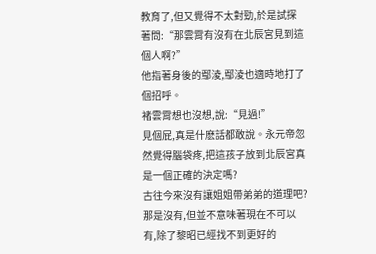教育了,但又覺得不太對勁,於是試探著問:“那雲霄有沒有在北辰宮見到這個人啊?”
他指著身後的鄢淩,鄢淩也適時地打了個招呼。
褚雲霄想也沒想,說:“見過!”
見個屁,真是什麽話都敢說。永元帝忽然覺得腦袋疼,把這孩子放到北辰宮真是一個正確的決定嗎?
古往今來沒有讓姐姐帶弟弟的道理吧?
那是沒有,但並不意味著現在不可以有,除了黎昭已經找不到更好的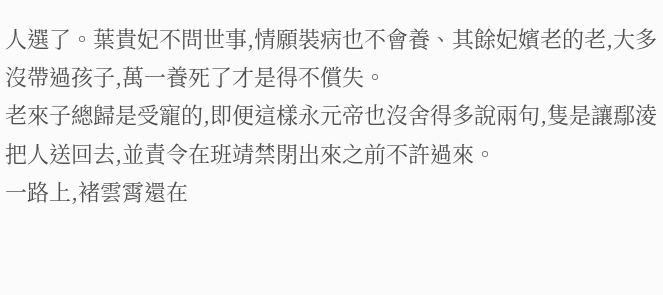人選了。葉貴妃不問世事,情願裝病也不會養、其餘妃嬪老的老,大多沒帶過孩子,萬一養死了才是得不償失。
老來子總歸是受寵的,即便這樣永元帝也沒舍得多說兩句,隻是讓鄢淩把人送回去,並責令在班靖禁閉出來之前不許過來。
一路上,褚雲霄還在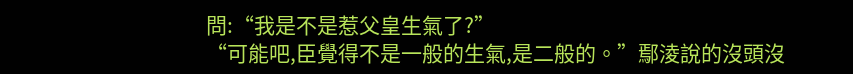問:“我是不是惹父皇生氣了?”
“可能吧,臣覺得不是一般的生氣,是二般的。”鄢淩說的沒頭沒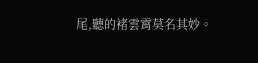尾,聽的褚雲霄莫名其妙。